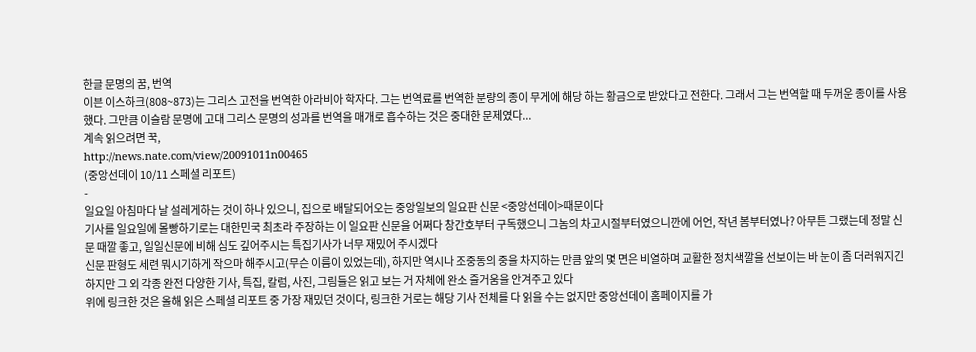한글 문명의 꿈, 번역
이븐 이스하크(808~873)는 그리스 고전을 번역한 아라비아 학자다. 그는 번역료를 번역한 분량의 종이 무게에 해당 하는 황금으로 받았다고 전한다. 그래서 그는 번역할 때 두꺼운 종이를 사용했다. 그만큼 이슬람 문명에 고대 그리스 문명의 성과를 번역을 매개로 흡수하는 것은 중대한 문제였다...
계속 읽으려면 꾹,
http://news.nate.com/view/20091011n00465
(중앙선데이 10/11 스페셜 리포트)
-
일요일 아침마다 날 설레게하는 것이 하나 있으니, 집으로 배달되어오는 중앙일보의 일요판 신문 <중앙선데이>때문이다
기사를 일요일에 몰빵하기로는 대한민국 최초라 주장하는 이 일요판 신문을 어쩌다 창간호부터 구독했으니 그놈의 차고시절부터였으니깐에 어언, 작년 봄부터였나? 아무튼 그랬는데 정말 신문 때깔 좋고, 일일신문에 비해 심도 깊어주시는 특집기사가 너무 재밌어 주시겠다
신문 판형도 세련 뭐시기하게 작으마 해주시고(무슨 이름이 있었는데), 하지만 역시나 조중동의 중을 차지하는 만큼 앞의 몇 면은 비열하며 교활한 정치색깔을 선보이는 바 눈이 좀 더러워지긴 하지만 그 외 각종 완전 다양한 기사, 특집, 칼럼, 사진, 그림들은 읽고 보는 거 자체에 완소 즐거움을 안겨주고 있다
위에 링크한 것은 올해 읽은 스페셜 리포트 중 가장 재밌던 것이다, 링크한 거로는 해당 기사 전체를 다 읽을 수는 없지만 중앙선데이 홈페이지를 가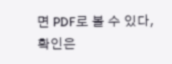면 PDF로 볼 수 있다, 확인은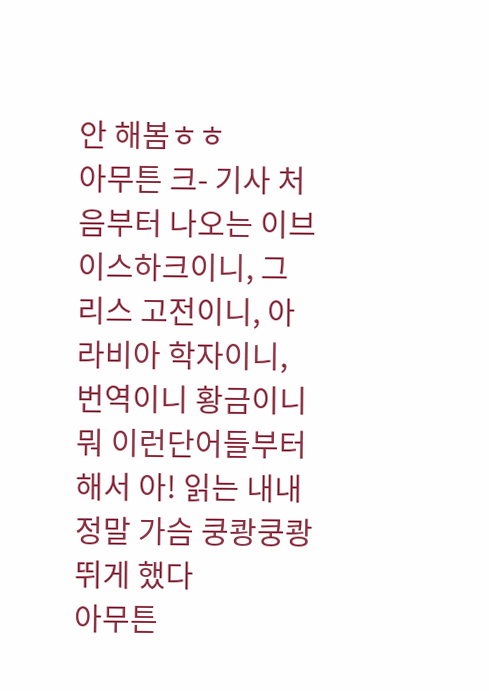안 해봄ㅎㅎ
아무튼 크- 기사 처음부터 나오는 이브 이스하크이니, 그리스 고전이니, 아라비아 학자이니, 번역이니 황금이니 뭐 이런단어들부터 해서 아! 읽는 내내 정말 가슴 쿵쾅쿵쾅 뛰게 했다
아무튼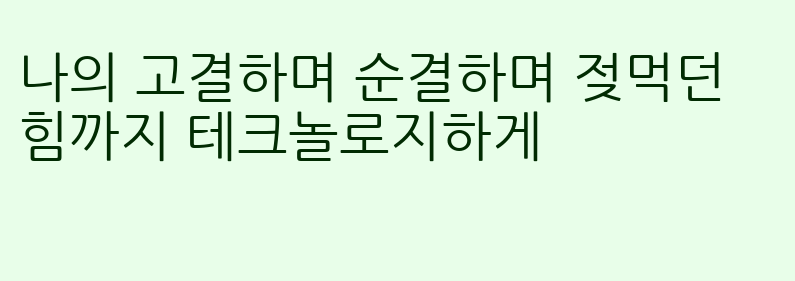나의 고결하며 순결하며 젖먹던 힘까지 테크놀로지하게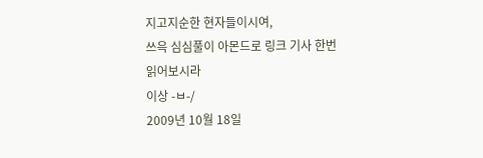지고지순한 현자들이시여,
쓰윽 심심풀이 아몬드로 링크 기사 한번 읽어보시라
이상 -ㅂ-/
2009년 10월 18일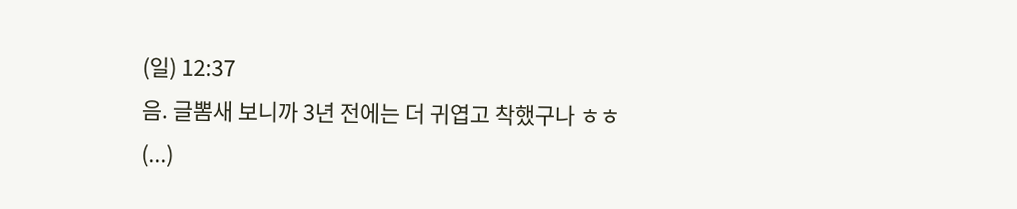(일) 12:37
음. 글뽐새 보니까 3년 전에는 더 귀엽고 착했구나 ㅎㅎ
(...)